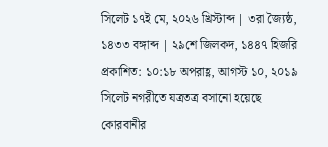সিলেট ১৭ই মে, ২০২৬ খ্রিস্টাব্দ | ৩রা জ্যৈষ্ঠ, ১৪৩৩ বঙ্গাব্দ | ২৯শে জিলকদ, ১৪৪৭ হিজরি
প্রকাশিত: ১০:১৮ অপরাহ্ণ, আগস্ট ১০, ২০১৯
সিলেট নগরীতে যত্রতত্র বসানো হয়েছে কোরবানীর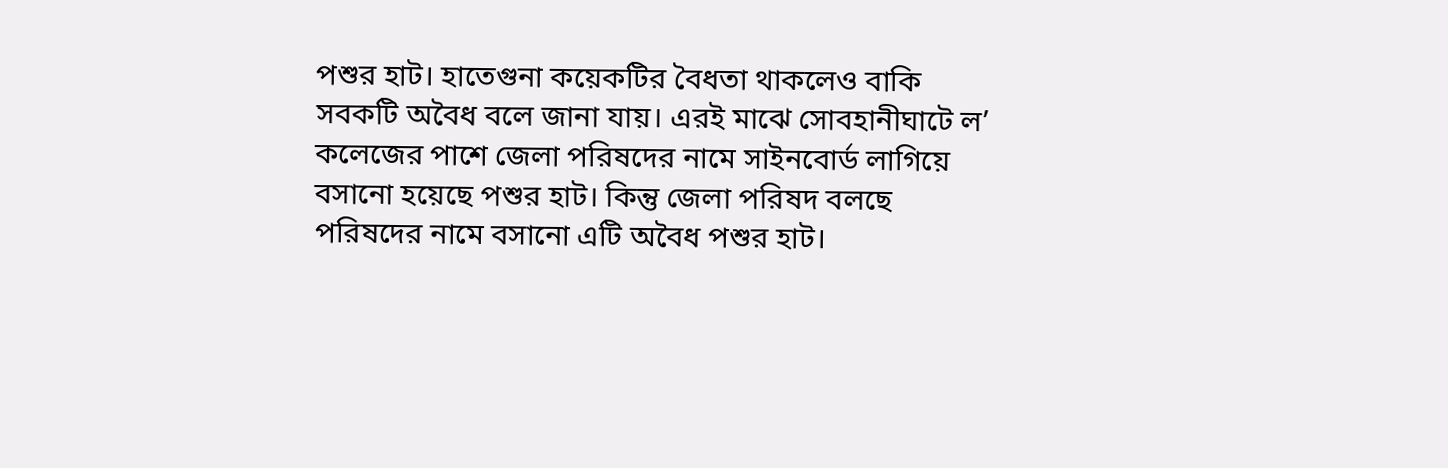পশুর হাট। হাতেগুনা কয়েকটির বৈধতা থাকলেও বাকি সবকটি অবৈধ বলে জানা যায়। এরই মাঝে সোবহানীঘাটে ল’ কলেজের পাশে জেলা পরিষদের নামে সাইনবোর্ড লাগিয়ে বসানো হয়েছে পশুর হাট। কিন্তু জেলা পরিষদ বলছে পরিষদের নামে বসানো এটি অবৈধ পশুর হাট।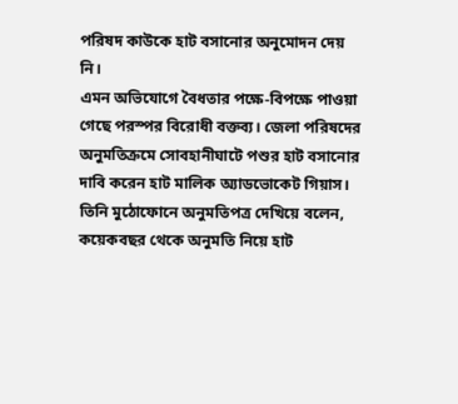পরিষদ কাউকে হাট বসানোর অনুমোদন দেয় নি।
এমন অভিযোগে বৈধতার পক্ষে-বিপক্ষে পাওয়া গেছে পরস্পর বিরোধী বক্তব্য। জেলা পরিষদের অনুমতিক্রমে সোবহানীঘাটে পশুর হাট বসানোর দাবি করেন হাট মালিক অ্যাডভোকেট গিয়াস। তিনি মুঠোফোনে অনুমতিপত্র দেখিয়ে বলেন, কয়েকবছর থেকে অনুমতি নিয়ে হাট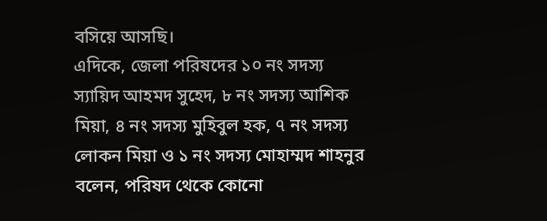বসিয়ে আসছি।
এদিকে, জেলা পরিষদের ১০ নং সদস্য স্যায়িদ আহমদ সুহেদ, ৮ নং সদস্য আশিক মিয়া, ৪ নং সদস্য মুহিবুল হক, ৭ নং সদস্য লোকন মিয়া ও ১ নং সদস্য মোহাম্মদ শাহনুর বলেন, পরিষদ থেকে কোনো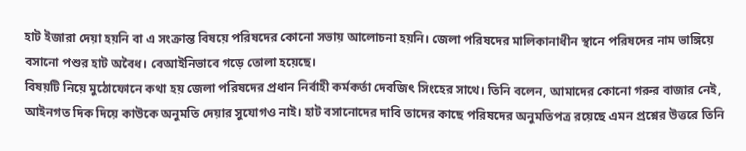হাট ইজারা দেয়া হয়নি বা এ সংক্রান্ত বিষয়ে পরিষদের কোনো সভায় আলোচনা হয়নি। জেলা পরিষদের মালিকানাধীন স্থানে পরিষদের নাম ভাঙ্গিয়ে বসানো পশুর হাট অবৈধ। বেআইনিভাবে গড়ে তোলা হয়েছে।
বিষয়টি নিয়ে মুঠোফোনে কথা হয় জেলা পরিষদের প্রধান নির্বাহী কর্মকর্তা দেবজিৎ সিংহের সাথে। তিনি বলেন, আমাদের কোনো গরুর বাজার নেই, আইনগত দিক দিয়ে কাউকে অনুমতি দেয়ার সুযোগও নাই। হাট বসানোদের দাবি তাদের কাছে পরিষদের অনুমতিপত্র রয়েছে এমন প্রশ্নের উত্তরে তিনি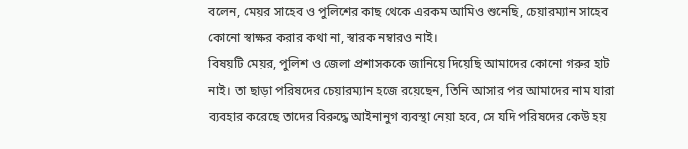বলেন, মেয়র সাহেব ও পুলিশের কাছ থেকে এরকম আমিও শুনেছি, চেয়ারম্যান সাহেব কোনো স্বাক্ষর করার কথা না, স্বারক নম্বারও নাই।
বিষয়টি মেয়র, পুলিশ ও জেলা প্রশাসককে জানিয়ে দিয়েছি আমাদের কোনো গরুর হাট নাই। তা ছাড়া পরিষদের চেয়ারম্যান হজে রয়েছেন, তিনি আসার পর আমাদের নাম যারা ব্যবহার করেছে তাদের বিরুদ্ধে আইনানুগ ব্যবস্থা নেয়া হবে, সে যদি পরিষদের কেউ হয়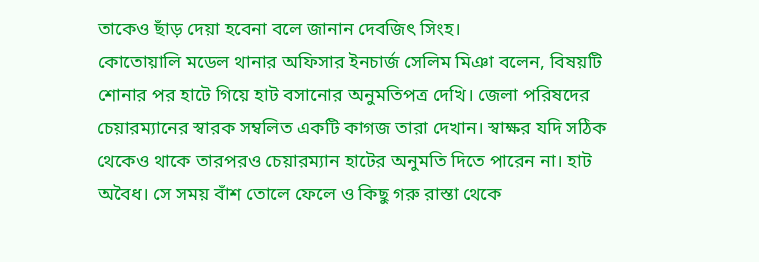তাকেও ছাঁড় দেয়া হবেনা বলে জানান দেবজিৎ সিংহ।
কোতোয়ালি মডেল থানার অফিসার ইনচার্জ সেলিম মিঞা বলেন, বিষয়টি শোনার পর হাটে গিয়ে হাট বসানোর অনুমতিপত্র দেখি। জেলা পরিষদের চেয়ারম্যানের স্বারক সম্বলিত একটি কাগজ তারা দেখান। স্বাক্ষর যদি সঠিক থেকেও থাকে তারপরও চেয়ারম্যান হাটের অনুমতি দিতে পারেন না। হাট অবৈধ। সে সময় বাঁশ তোলে ফেলে ও কিছু গরু রাস্তা থেকে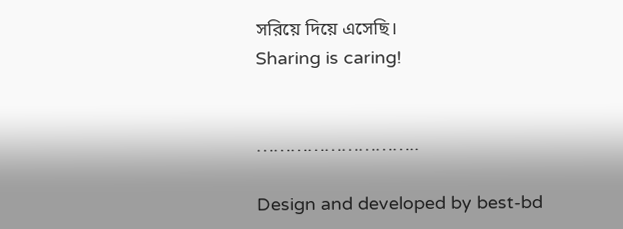সরিয়ে দিয়ে এসেছি।
Sharing is caring!


………………………..

Design and developed by best-bd